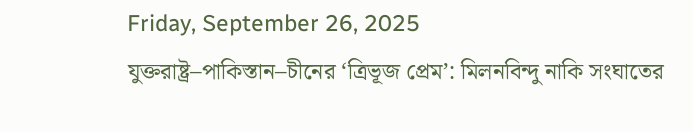Friday, September 26, 2025
যুক্তরাষ্ট্র–পাকিস্তান–চীনের ‘ত্রিভূজ প্রেম’: মিলনবিন্দু নাকি সংঘাতের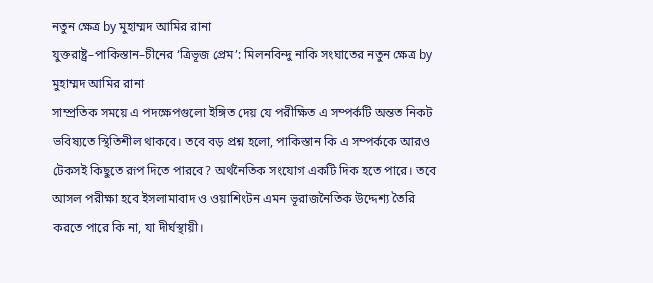নতুন ক্ষেত্র by মুহাম্মদ আমির রানা
যুক্তরাষ্ট্র–পাকিস্তান–চীনের ‘ত্রিভূজ প্রেম’: মিলনবিন্দু নাকি সংঘাতের নতুন ক্ষেত্র by মুহাম্মদ আমির রানা
সাম্প্রতিক সময়ে এ পদক্ষেপগুলো ইঙ্গিত দেয় যে পরীক্ষিত এ সম্পর্কটি অন্তত নিকট ভবিষ্যতে স্থিতিশীল থাকবে। তবে বড় প্রশ্ন হলো, পাকিস্তান কি এ সম্পর্ককে আরও টেকসই কিছুতে রূপ দিতে পারবে? অর্থনৈতিক সংযোগ একটি দিক হতে পারে। তবে আসল পরীক্ষা হবে ইসলামাবাদ ও ওয়াশিংটন এমন ভূরাজনৈতিক উদ্দেশ্য তৈরি করতে পারে কি না, যা দীর্ঘস্থায়ী।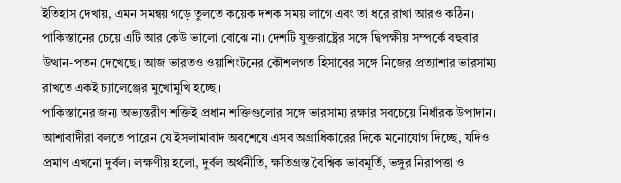ইতিহাস দেখায়, এমন সমন্বয় গড়ে তুলতে কয়েক দশক সময় লাগে এবং তা ধরে রাখা আরও কঠিন। পাকিস্তানের চেয়ে এটি আর কেউ ভালো বোঝে না। দেশটি যুক্তরাষ্ট্রের সঙ্গে দ্বিপক্ষীয় সম্পর্কে বহুবার উত্থান-পতন দেখেছে। আজ ভারতও ওয়াশিংটনের কৌশলগত হিসাবের সঙ্গে নিজের প্রত্যাশার ভারসাম্য রাখতে একই চ্যালেঞ্জের মুখোমুখি হচ্ছে।
পাকিস্তানের জন্য অভ্যন্তরীণ শক্তিই প্রধান শক্তিগুলোর সঙ্গে ভারসাম্য রক্ষার সবচেয়ে নির্ধারক উপাদান। আশাবাদীরা বলতে পারেন যে ইসলামাবাদ অবশেষে এসব অগ্রাধিকারের দিকে মনোযোগ দিচ্ছে, যদিও প্রমাণ এখনো দুর্বল। লক্ষণীয় হলো, দুর্বল অর্থনীতি, ক্ষতিগ্রস্ত বৈশ্বিক ভাবমূর্তি, ভঙ্গুর নিরাপত্তা ও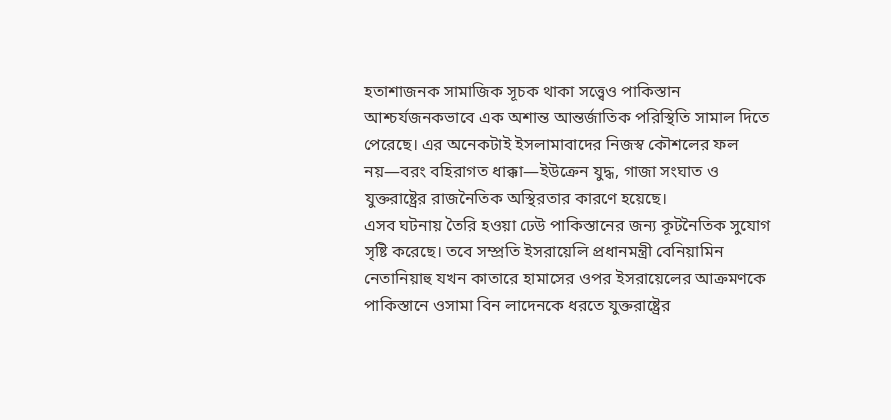হতাশাজনক সামাজিক সূচক থাকা সত্ত্বেও পাকিস্তান আশ্চর্যজনকভাবে এক অশান্ত আন্তর্জাতিক পরিস্থিতি সামাল দিতে পেরেছে। এর অনেকটাই ইসলামাবাদের নিজস্ব কৌশলের ফল নয়—বরং বহিরাগত ধাক্কা—ইউক্রেন যুদ্ধ, গাজা সংঘাত ও যুক্তরাষ্ট্রের রাজনৈতিক অস্থিরতার কারণে হয়েছে।
এসব ঘটনায় তৈরি হওয়া ঢেউ পাকিস্তানের জন্য কূটনৈতিক সুযোগ সৃষ্টি করেছে। তবে সম্প্রতি ইসরায়েলি প্রধানমন্ত্রী বেনিয়ামিন নেতানিয়াহু যখন কাতারে হামাসের ওপর ইসরায়েলের আক্রমণকে পাকিস্তানে ওসামা বিন লাদেনকে ধরতে যুক্তরাষ্ট্রের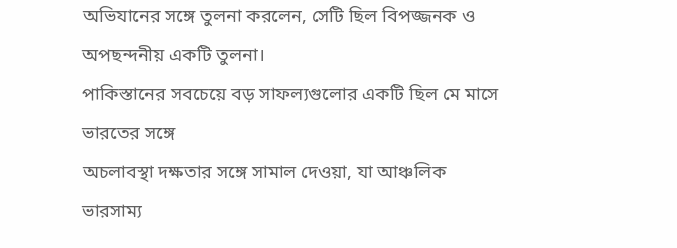অভিযানের সঙ্গে তুলনা করলেন, সেটি ছিল বিপজ্জনক ও অপছন্দনীয় একটি তুলনা।
পাকিস্তানের সবচেয়ে বড় সাফল্যগুলোর একটি ছিল মে মাসে ভারতের সঙ্গে
অচলাবস্থা দক্ষতার সঙ্গে সামাল দেওয়া, যা আঞ্চলিক ভারসাম্য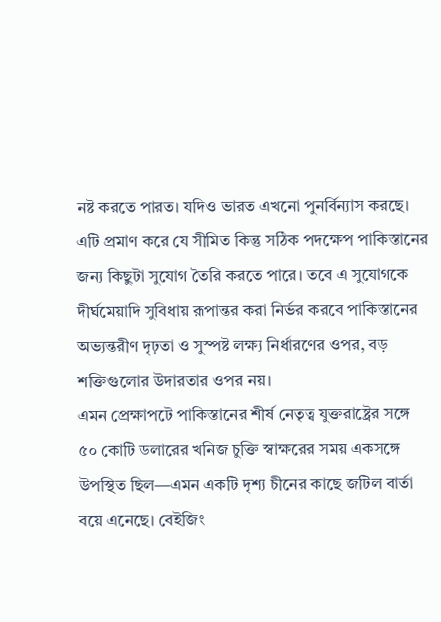নষ্ট করতে পারত। যদিও ভারত এখনো পুনর্বিন্যাস করছে। এটি প্রমাণ করে যে সীমিত কিন্তু সঠিক পদক্ষেপ পাকিস্তানের জন্য কিছুটা সুযোগ তৈরি করতে পারে। তবে এ সুযোগকে দীর্ঘমেয়াদি সুবিধায় রূপান্তর করা নির্ভর করবে পাকিস্তানের অভ্যন্তরীণ দৃঢ়তা ও সুস্পষ্ট লক্ষ্য নির্ধারণের ওপর, বড় শক্তিগুলোর উদারতার ওপর নয়।
এমন প্রেক্ষাপটে পাকিস্তানের শীর্ষ নেতৃত্ব যুক্তরাষ্ট্রের সঙ্গে ৫০ কোটি ডলারের খনিজ চুক্তি স্বাক্ষরের সময় একসঙ্গে উপস্থিত ছিল—এমন একটি দৃশ্য চীনের কাছে জটিল বার্তা বয়ে এনেছে। বেইজিং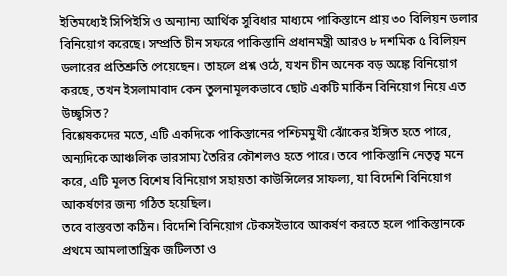ইতিমধ্যেই সিপিইসি ও অন্যান্য আর্থিক সুবিধার মাধ্যমে পাকিস্তানে প্রায় ৩০ বিলিয়ন ডলার বিনিয়োগ করেছে। সম্প্রতি চীন সফরে পাকিস্তানি প্রধানমন্ত্রী আরও ৮ দশমিক ৫ বিলিয়ন ডলারের প্রতিশ্রুতি পেয়েছেন। তাহলে প্রশ্ন ওঠে, যখন চীন অনেক বড় অঙ্কে বিনিয়োগ করছে, তখন ইসলামাবাদ কেন তুলনামূলকভাবে ছোট একটি মার্কিন বিনিয়োগ নিয়ে এত উচ্ছ্বসিত?
বিশ্লেষকদের মতে, এটি একদিকে পাকিস্তানের পশ্চিমমুখী ঝোঁকের ইঙ্গিত হতে পারে, অন্যদিকে আঞ্চলিক ভারসাম্য তৈরির কৌশলও হতে পারে। তবে পাকিস্তানি নেতৃত্ব মনে করে, এটি মূলত বিশেষ বিনিয়োগ সহায়তা কাউন্সিলের সাফল্য, যা বিদেশি বিনিয়োগ আকর্ষণের জন্য গঠিত হয়েছিল।
তবে বাস্তবতা কঠিন। বিদেশি বিনিয়োগ টেকসইভাবে আকর্ষণ করতে হলে পাকিস্তানকে প্রথমে আমলাতান্ত্রিক জটিলতা ও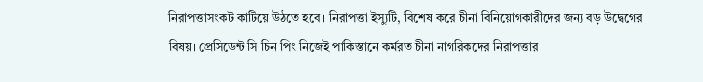নিরাপত্তাসংকট কাটিয়ে উঠতে হবে। নিরাপত্তা ইস্যুটি, বিশেষ করে চীনা বিনিয়োগকারীদের জন্য বড় উদ্বেগের বিষয়। প্রেসিডেন্ট সি চিন পিং নিজেই পাকিস্তানে কর্মরত চীনা নাগরিকদের নিরাপত্তার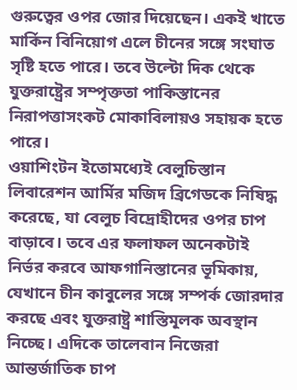গুরুত্বের ওপর জোর দিয়েছেন। একই খাতে মার্কিন বিনিয়োগ এলে চীনের সঙ্গে সংঘাত সৃষ্টি হতে পারে। তবে উল্টো দিক থেকে যুক্তরাষ্ট্রের সম্পৃক্ততা পাকিস্তানের নিরাপত্তাসংকট মোকাবিলায়ও সহায়ক হতে পারে।
ওয়াশিংটন ইতোমধ্যেই বেলুচিস্তান লিবারেশন আর্মির মজিদ ব্রিগেডকে নিষিদ্ধ করেছে, যা বেলুচ বিদ্রোহীদের ওপর চাপ বাড়াবে। তবে এর ফলাফল অনেকটাই নির্ভর করবে আফগানিস্তানের ভূমিকায়, যেখানে চীন কাবুলের সঙ্গে সম্পর্ক জোরদার করছে এবং যুক্তরাষ্ট্র শাস্তিমূলক অবস্থান নিচ্ছে। এদিকে তালেবান নিজেরা আন্তর্জাতিক চাপ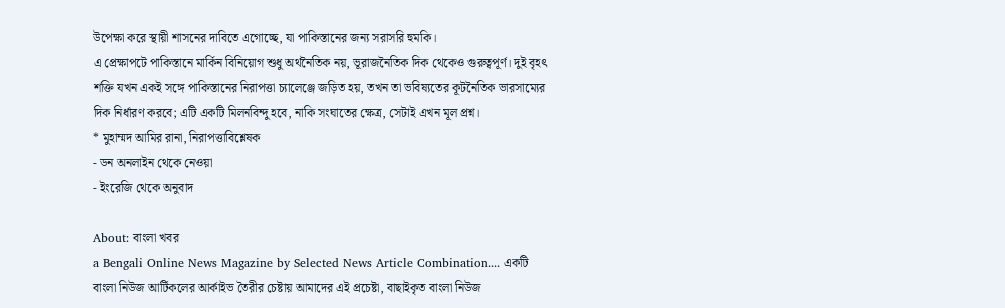উপেক্ষা করে স্থায়ী শাসনের দাবিতে এগোচ্ছে, যা পাকিস্তানের জন্য সরাসরি হুমকি।
এ প্রেক্ষাপটে পাকিস্তানে মার্কিন বিনিয়োগ শুধু অর্থনৈতিক নয়, ভূরাজনৈতিক দিক থেকেও গুরুত্বপূর্ণ। দুই বৃহৎ শক্তি যখন একই সঙ্গে পাকিস্তানের নিরাপত্তা চ্যালেঞ্জে জড়িত হয়, তখন তা ভবিষ্যতের কূটনৈতিক ভারসাম্যের দিক নির্ধারণ করবে; এটি একটি মিলনবিন্দু হবে, নাকি সংঘাতের ক্ষেত্র, সেটাই এখন মূল প্রশ্ন।
* মুহাম্মদ আমির রানা, নিরাপত্তাবিশ্লেষক
- ডন অনলাইন থেকে নেওয়া
- ইংরেজি থেকে অনুবাদ

About: বাংলা খবর
a Bengali Online News Magazine by Selected News Article Combination.... একটি বাংলা নিউজ আর্টিকলের আর্কাইভ তৈরীর চেষ্টায় আমাদের এই প্রচেষ্টা, বাছাইকৃত বাংলা নিউজ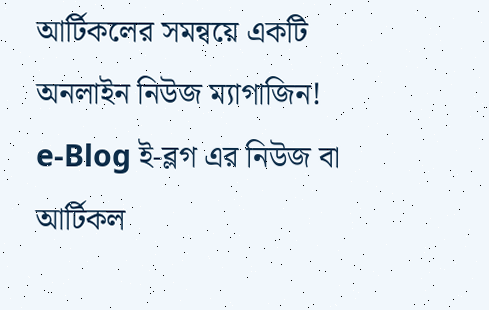আর্টিকলের সমন্বয়ে একটি অনলাইন নিউজ ম্যাগাজিন! e-Blog ই-ব্লগ এর নিউজ বা আর্টিকল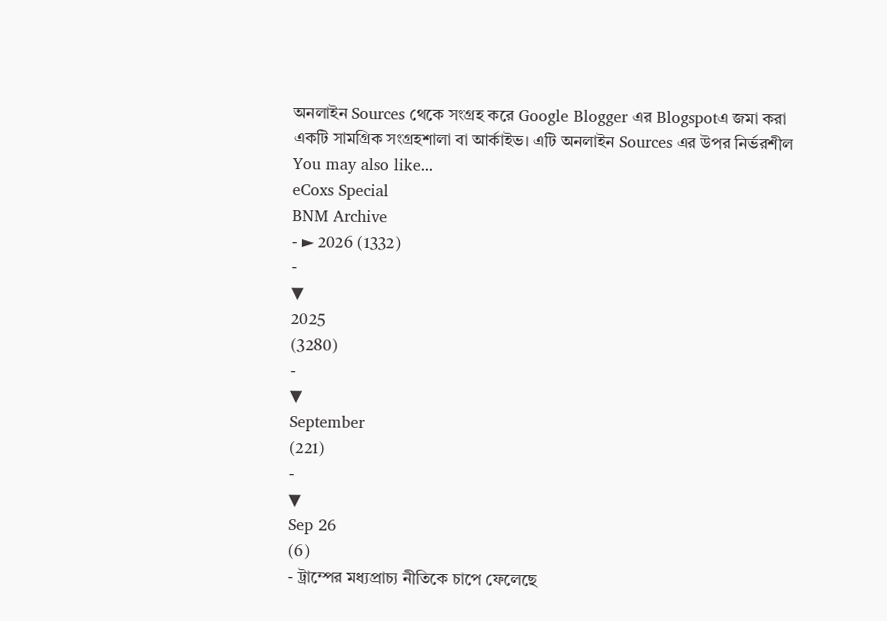অনলাইন Sources থেকে সংগ্রহ করে Google Blogger এর Blogspotএ জমা করা একটি সামগ্রিক সংগ্রহশালা বা আর্কাইভ। এটি অনলাইন Sources এর উপর নির্ভরশীল
You may also like...
eCoxs Special
BNM Archive
- ► 2026 (1332)
-
▼
2025
(3280)
-
▼
September
(221)
-
▼
Sep 26
(6)
- ট্রাম্পের মধ্যপ্রাচ্য নীতিকে চাপে ফেলেছে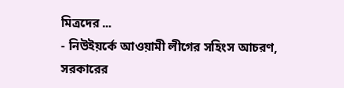মিত্রদের ...
- নিউইয়র্কে আওয়ামী লীগের সহিংস আচরণ, সরকারের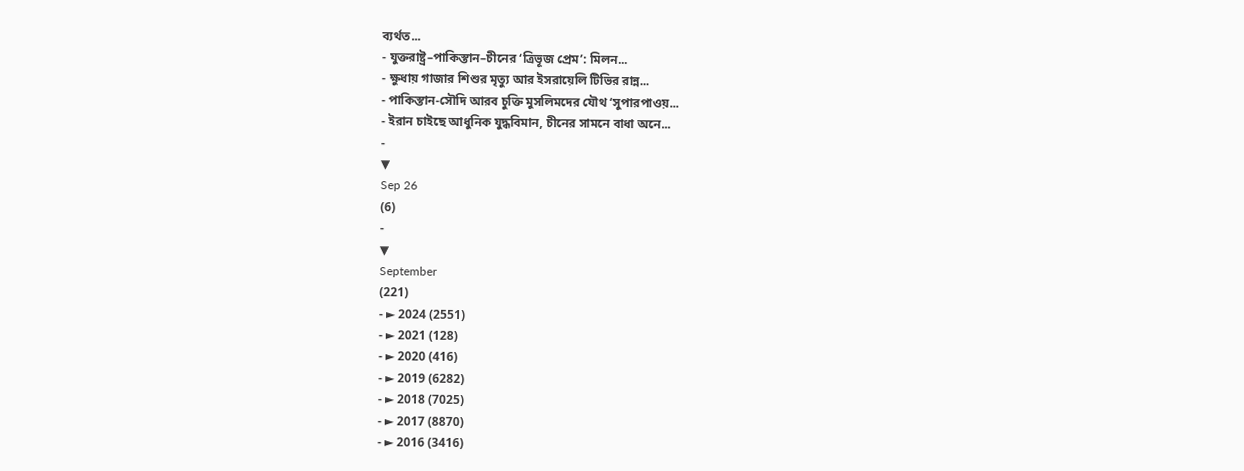ব্যর্থত...
- যুক্তরাষ্ট্র–পাকিস্তান–চীনের ‘ত্রিভূজ প্রেম’: মিলন...
- ক্ষুধায় গাজার শিশুর মৃত্যু আর ইসরায়েলি টিভির রান্ন...
- পাকিস্তান-সৌদি আরব চুক্তি মুসলিমদের যৌথ ‘সুপারপাওয়...
- ইরান চাইছে আধুনিক যুদ্ধবিমান, চীনের সামনে বাধা অনে...
-
▼
Sep 26
(6)
-
▼
September
(221)
- ► 2024 (2551)
- ► 2021 (128)
- ► 2020 (416)
- ► 2019 (6282)
- ► 2018 (7025)
- ► 2017 (8870)
- ► 2016 (3416)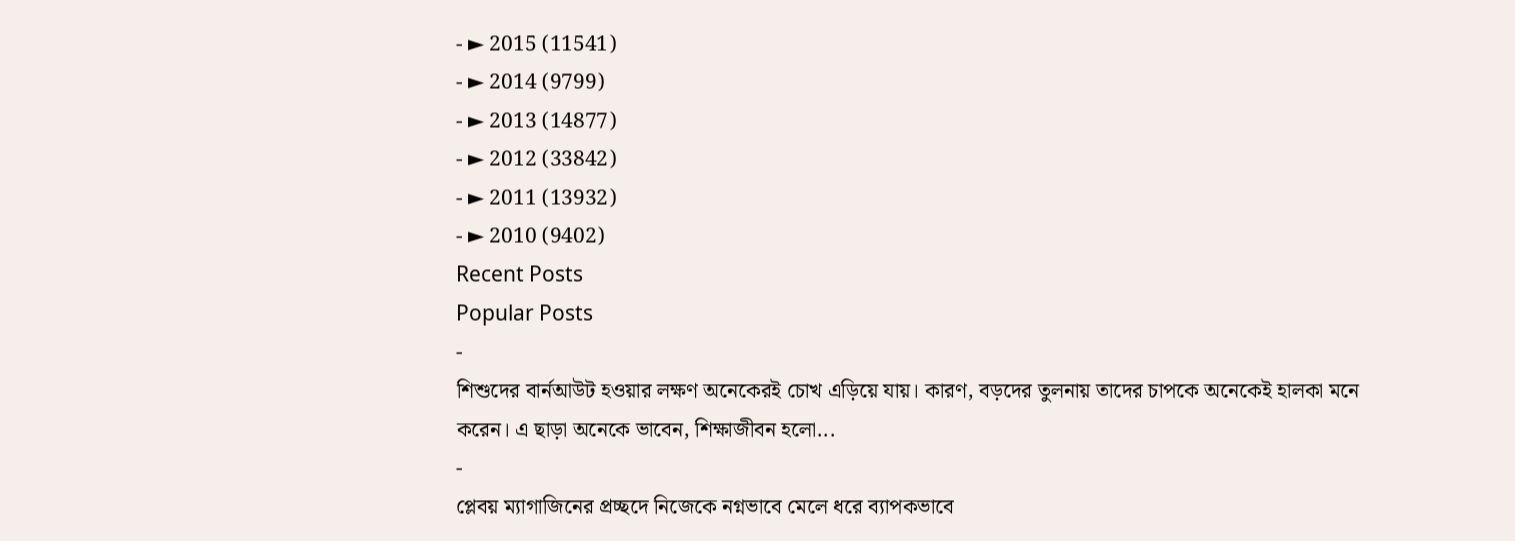- ► 2015 (11541)
- ► 2014 (9799)
- ► 2013 (14877)
- ► 2012 (33842)
- ► 2011 (13932)
- ► 2010 (9402)
Recent Posts
Popular Posts
-
শিশুদের বার্নআউট হওয়ার লক্ষণ অনেকেরই চোখ এড়িয়ে যায়। কারণ, বড়দের তুলনায় তাদের চাপকে অনেকেই হালকা মনে করেন। এ ছাড়া অনেকে ভাবেন, শিক্ষাজীবন হলো...
-
প্লেবয় ম্যাগাজিনের প্রচ্ছদে নিজেকে নগ্নভাবে মেলে ধরে ব্যাপকভাবে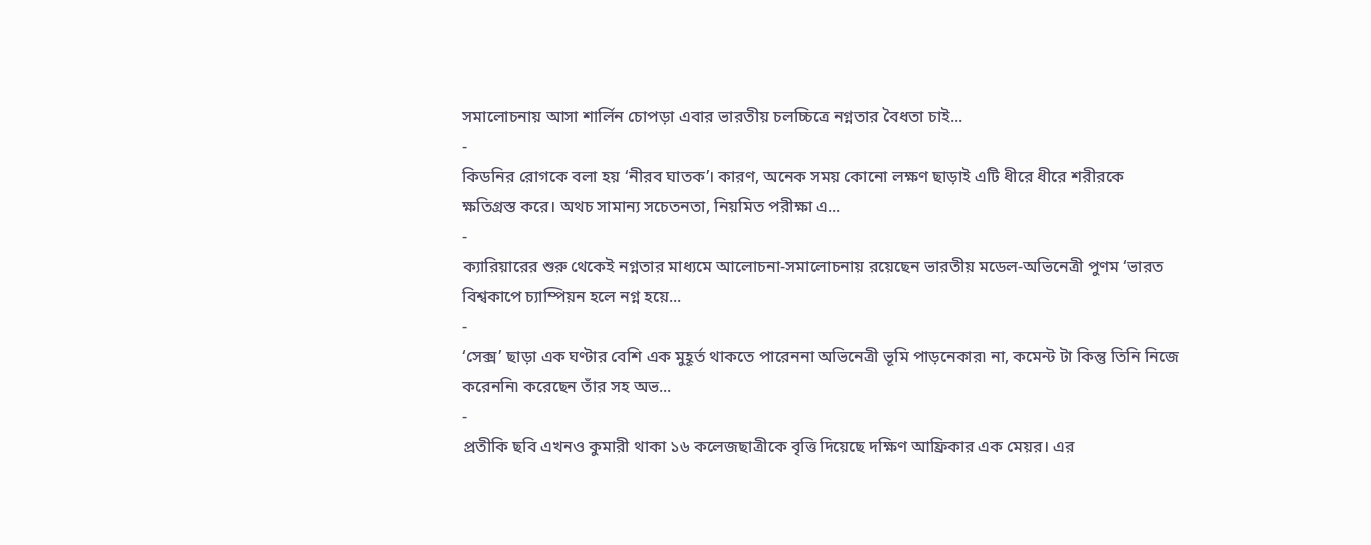সমালোচনায় আসা শার্লিন চোপড়া এবার ভারতীয় চলচ্চিত্রে নগ্নতার বৈধতা চাই...
-
কিডনির রোগকে বলা হয় ‘নীরব ঘাতক’। কারণ, অনেক সময় কোনো লক্ষণ ছাড়াই এটি ধীরে ধীরে শরীরকে ক্ষতিগ্রস্ত করে। অথচ সামান্য সচেতনতা, নিয়মিত পরীক্ষা এ...
-
ক্যারিয়ারের শুরু থেকেই নগ্নতার মাধ্যমে আলোচনা-সমালোচনায় রয়েছেন ভারতীয় মডেল-অভিনেত্রী পুণম ‘ভারত বিশ্বকাপে চ্যাম্পিয়ন হলে নগ্ন হয়ে...
-
‘সেক্স’ ছাড়া এক ঘণ্টার বেশি এক মুহূর্ত থাকতে পারেননা অভিনেত্রী ভূমি পাড়নেকার৷ না, কমেন্ট টা কিন্তু তিনি নিজে করেননি৷ করেছেন তাঁর সহ অভ...
-
প্রতীকি ছবি এখনও কুমারী থাকা ১৬ কলেজছাত্রীকে বৃত্তি দিয়েছে দক্ষিণ আফ্রিকার এক মেয়র। এর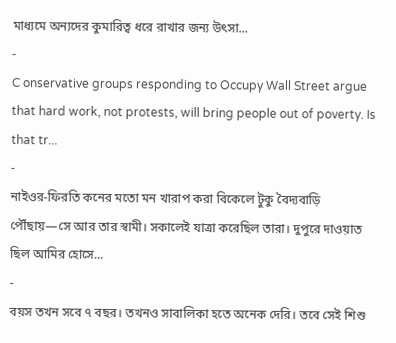মাধ্যমে অন্যদের কুমারিত্ব ধরে রাখার জন্য উৎসা...
-
C onservative groups responding to Occupy Wall Street argue that hard work, not protests, will bring people out of poverty. Is that tr...
-
নাইওর-ফিরতি কনের মতো মন খারাপ করা বিকেলে টুকু বৈদ্যবাড়ি পৌঁছায়—সে আর তার স্বামী। সকালেই যাত্রা করেছিল তারা। দুপুরে দাওয়াত ছিল আমির হোসে...
-
বয়স তখন সবে ৭ বছর। তখনও সাবালিকা হতে অনেক দেরি। তবে সেই শিশু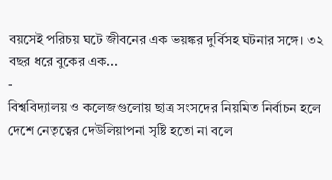বয়সেই পরিচয় ঘটে জীবনের এক ভয়ঙ্কর দুর্বিসহ ঘটনার সঙ্গে। ৩২ বছর ধরে বুকের এক...
-
বিশ্ববিদ্যালয় ও কলেজগুলোয় ছাত্র সংসদের নিয়মিত নির্বাচন হলে দেশে নেতৃত্বের দেউলিয়াপনা সৃষ্টি হতো না বলে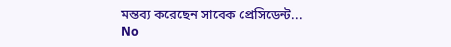মন্তব্য করেছেন সাবেক প্রেসিডেন্ট...
No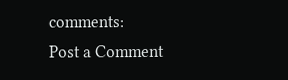comments:
Post a Comment